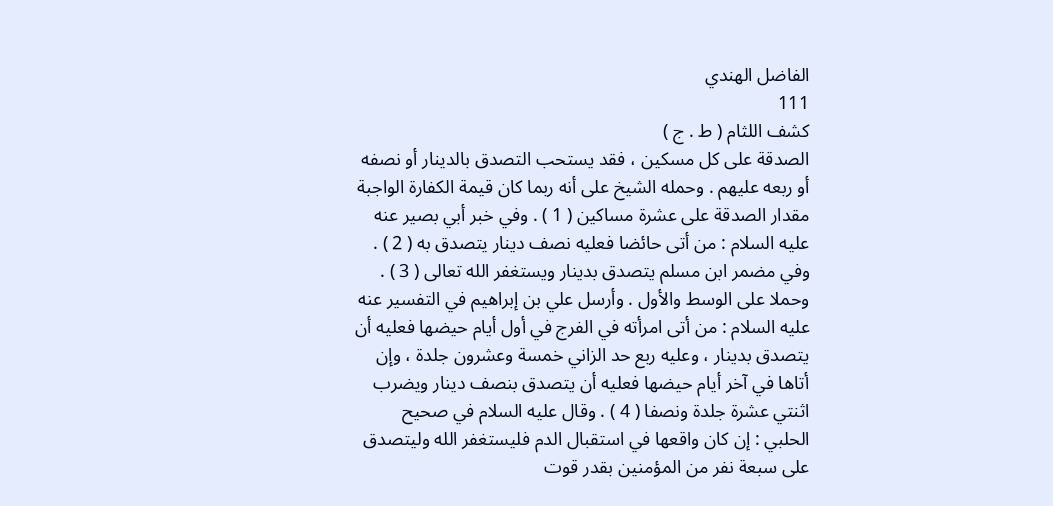الفاضل الهندي
111
كشف اللثام ( ط . ج )
الصدقة على كل مسكين ، فقد يستحب التصدق بالدينار أو نصفه أو ربعه عليهم . وحمله الشيخ على أنه ربما كان قيمة الكفارة الواجبة مقدار الصدقة على عشرة مساكين ( 1 ) . وفي خبر أبي بصير عنه عليه السلام : من أتى حائضا فعليه نصف دينار يتصدق به ( 2 ) . وفي مضمر ابن مسلم يتصدق بدينار ويستغفر الله تعالى ( 3 ) . وحملا على الوسط والأول . وأرسل علي بن إبراهيم في التفسير عنه عليه السلام : من أتى امرأته في الفرج في أول أيام حيضها فعليه أن يتصدق بدينار ، وعليه ربع حد الزاني خمسة وعشرون جلدة ، وإن أتاها في آخر أيام حيضها فعليه أن يتصدق بنصف دينار ويضرب اثنتي عشرة جلدة ونصفا ( 4 ) . وقال عليه السلام في صحيح الحلبي : إن كان واقعها في استقبال الدم فليستغفر الله وليتصدق على سبعة نفر من المؤمنين بقدر قوت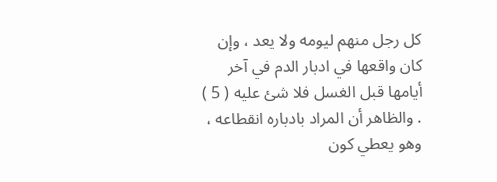كل رجل منهم ليومه ولا يعد ، وإن كان واقعها في ادبار الدم في آخر أيامها قبل الغسل فلا شئ عليه ( 5 ) . والظاهر أن المراد بادباره انقطاعه ، وهو يعطي كون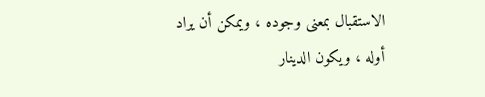الاستقبال بمعنى وجوده ، ويمكن أن يراد أوله ، ويكون الدينار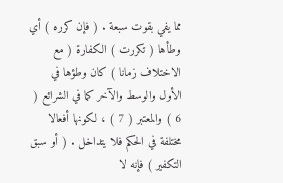مما يفي بقوت سبعة . ( فإن كرره ) أي وطأها ( تكررت ) الكفارة ( مع الاختلاف زمانا ) كان وطؤها في الأول والوسط والآخر كما في الشرائع ( 6 ) والمعتبر ( 7 ) ، لكونها أفعالا مختلفة في الحكم فلا يتداخل . ( أو سبق التكفير ) فإنه لا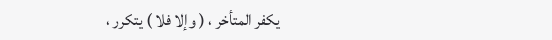يكفر المتأخر ، ( وإلا فلا ) يتكرر ،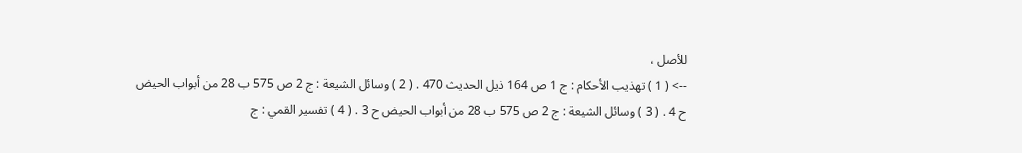للأصل ،
--> ( 1 ) تهذيب الأحكام : ج 1 ص 164 ذيل الحديث 470 . ( 2 ) وسائل الشيعة : ج 2 ص 575 ب 28 من أبواب الحيض ح 4 . ( 3 ) وسائل الشيعة : ج 2 ص 575 ب 28 من أبواب الحيض ح 3 . ( 4 ) تفسير القمي : ج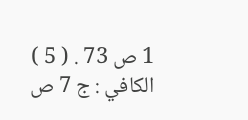1 ص 73 . ( 5 ) الكافي : ج 7 ص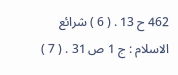462 ح 13 . ( 6 ) شرائع الاسلام : ج 1 ص 31 . ( 7 )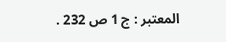المعتبر : ج 1 ص 232 .